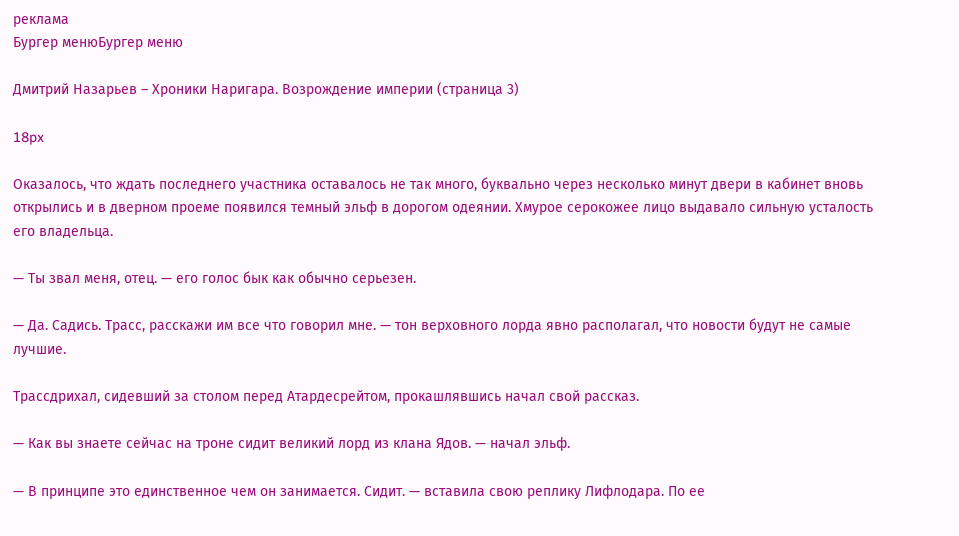реклама
Бургер менюБургер меню

Дмитрий Назарьев – Хроники Наригара. Возрождение империи (страница 3)

18px

Оказалось, что ждать последнего участника оставалось не так много, буквально через несколько минут двери в кабинет вновь открылись и в дверном проеме появился темный эльф в дорогом одеянии. Хмурое серокожее лицо выдавало сильную усталость его владельца.

— Ты звал меня, отец. — его голос бык как обычно серьезен.

— Да. Садись. Трасс, расскажи им все что говорил мне. — тон верховного лорда явно располагал, что новости будут не самые лучшие.

Трассдрихал, сидевший за столом перед Атардесрейтом, прокашлявшись начал свой рассказ.

— Как вы знаете сейчас на троне сидит великий лорд из клана Ядов. — начал эльф.

— В принципе это единственное чем он занимается. Сидит. — вставила свою реплику Лифлодара. По ее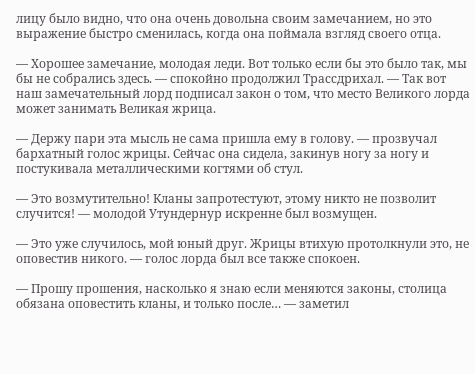лицу было видно, что она очень довольна своим замечанием, но это выражение быстро сменилась, когда она поймала взгляд своего отца.

— Хорошее замечание, молодая леди. Вот только если бы это было так, мы бы не собрались здесь. — спокойно продолжил Трассдрихал. — Так вот наш замечательный лорд подписал закон о том, что место Великого лорда может занимать Великая жрица.

— Держу пари эта мысль не сама пришла ему в голову. — прозвучал бархатный голос жрицы. Сейчас она сидела, закинув ногу за ногу и постукивала металлическими когтями об стул.

— Это возмутительно! Кланы запротестуют, этому никто не позволит случится! — молодой Утундернур искренне был возмущен.

— Это уже случилось, мой юный друг. Жрицы втихую протолкнули это, не оповестив никого. — голос лорда был все также спокоен.

— Прошу прошения, насколько я знаю если меняются законы, столица обязана оповестить кланы, и только после… — заметил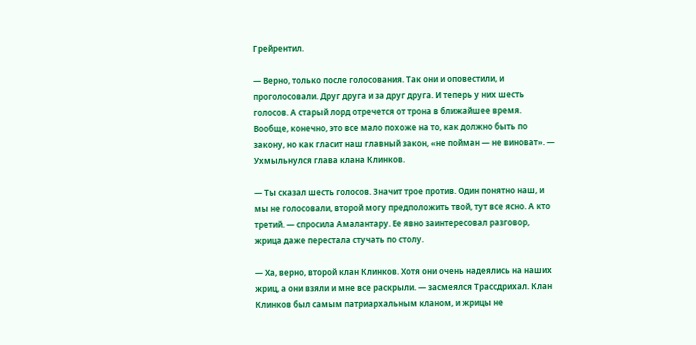Грейрентил.

— Верно, только после голосования. Так они и оповестили, и проголосовали. Друг друга и за друг друга. И теперь у них шесть голосов. А старый лорд отречется от трона в ближайшее время. Вообще, конечно, это все мало похоже на то, как должно быть по закону, но как гласит наш главный закон, «не пойман — не виноват». — Ухмыльнулся глава клана Клинков.

— Ты сказал шесть голосов. Значит трое против. Один понятно наш, и мы не голосовали, второй могу предположить твой, тут все ясно. А кто третий. — спросила Амалантару. Ее явно заинтересовал разговор, жрица даже перестала стучать по столу.

— Ха, верно, второй клан Клинков. Хотя они очень надеялись на наших жриц, а они взяли и мне все раскрыли. — засмеялся Трассдрихал. Клан Клинков был самым патриархальным кланом, и жрицы не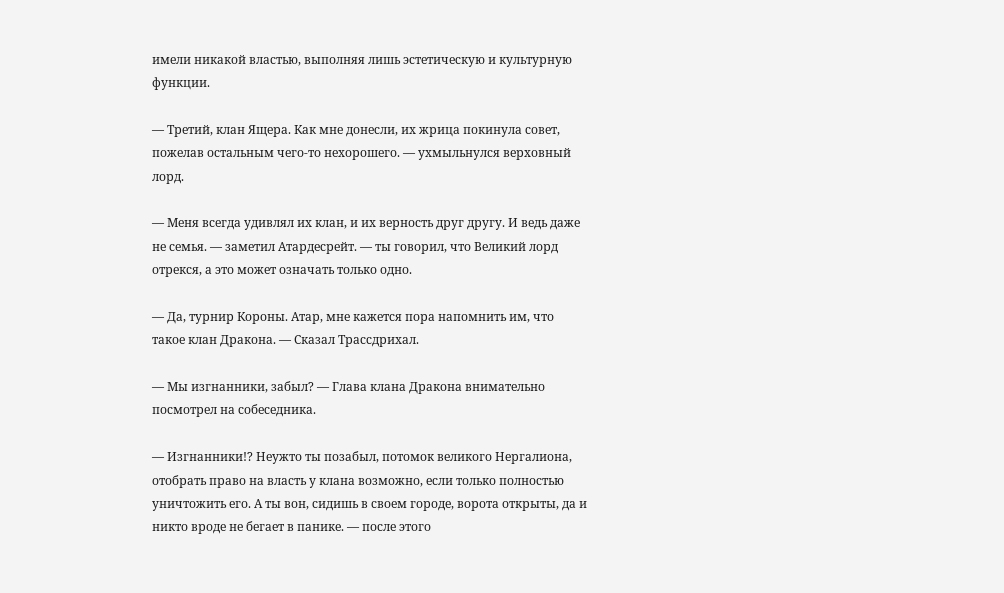имели никакой властью, выполняя лишь эстетическую и культурную функции.

— Третий, клан Ящера. Как мне донесли, их жрица покинула совет, пожелав остальным чего-то нехорошего. — ухмыльнулся верховный лорд.

— Меня всегда удивлял их клан, и их верность друг другу. И ведь даже не семья. — заметил Атардесрейт. — ты говорил, что Великий лорд отрекся, а это может означать только одно.

— Да, турнир Короны. Атар, мне кажется пора напомнить им, что такое клан Дракона. — Сказал Трассдрихал.

— Мы изгнанники, забыл? — Глава клана Дракона внимательно посмотрел на собеседника.

— Изгнанники!? Неужто ты позабыл, потомок великого Нергалиона, отобрать право на власть у клана возможно, если только полностью уничтожить его. А ты вон, сидишь в своем городе, ворота открыты, да и никто вроде не бегает в панике. — после этого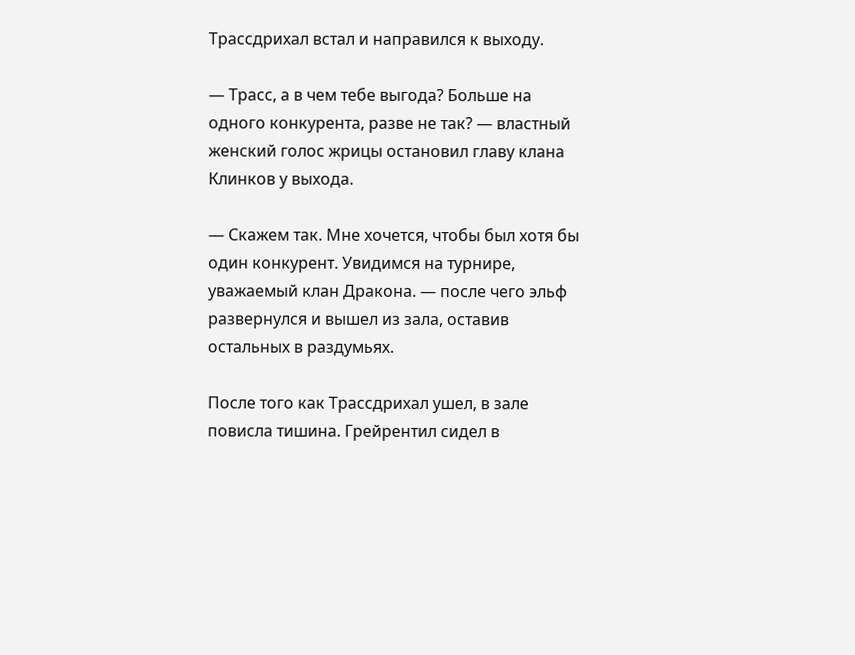Трассдрихал встал и направился к выходу.

— Трасс, а в чем тебе выгода? Больше на одного конкурента, разве не так? — властный женский голос жрицы остановил главу клана Клинков у выхода.

— Скажем так. Мне хочется, чтобы был хотя бы один конкурент. Увидимся на турнире, уважаемый клан Дракона. — после чего эльф развернулся и вышел из зала, оставив остальных в раздумьях.

После того как Трассдрихал ушел, в зале повисла тишина. Грейрентил сидел в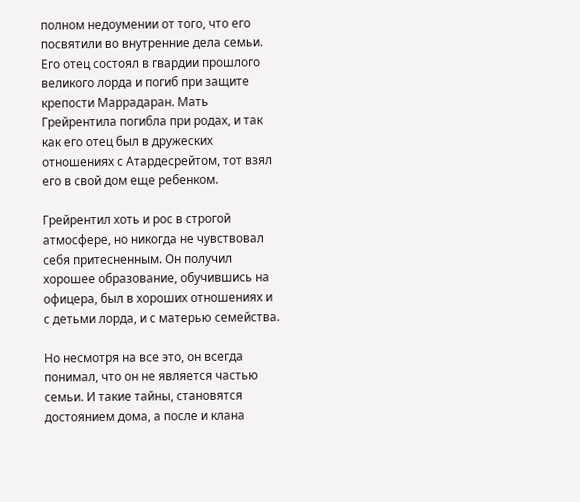полном недоумении от того, что его посвятили во внутренние дела семьи. Его отец состоял в гвардии прошлого великого лорда и погиб при защите крепости Маррадаран. Мать Грейрентила погибла при родах, и так как его отец был в дружеских отношениях с Атардесрейтом, тот взял его в свой дом еще ребенком.

Грейрентил хоть и рос в строгой атмосфере, но никогда не чувствовал себя притесненным. Он получил хорошее образование, обучившись на офицера, был в хороших отношениях и с детьми лорда, и с матерью семейства.

Но несмотря на все это, он всегда понимал, что он не является частью семьи. И такие тайны, становятся достоянием дома, а после и клана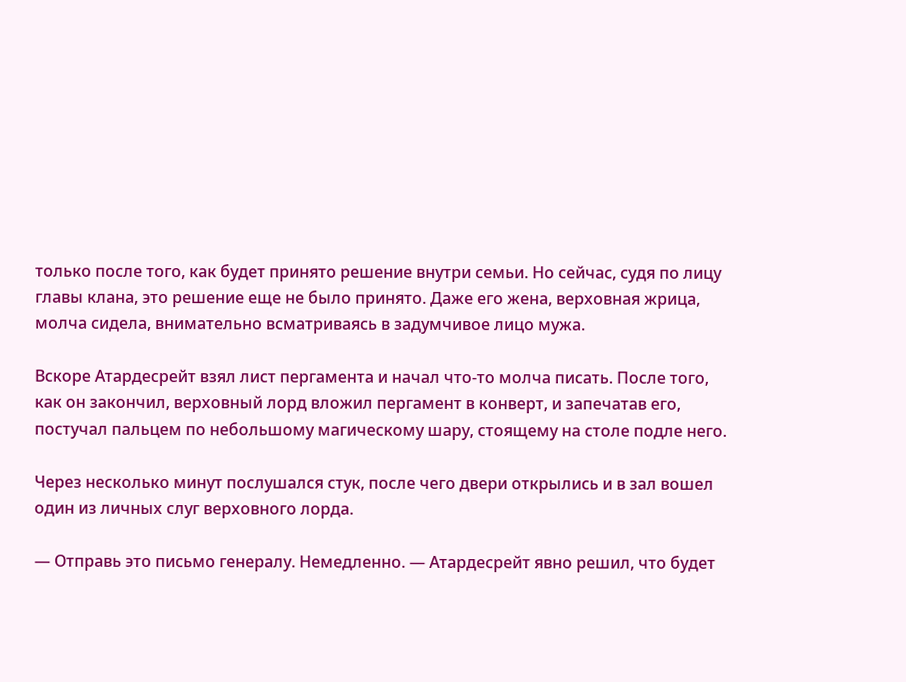только после того, как будет принято решение внутри семьи. Но сейчас, судя по лицу главы клана, это решение еще не было принято. Даже его жена, верховная жрица, молча сидела, внимательно всматриваясь в задумчивое лицо мужа.

Вскоре Атардесрейт взял лист пергамента и начал что-то молча писать. После того, как он закончил, верховный лорд вложил пергамент в конверт, и запечатав его, постучал пальцем по небольшому магическому шару, стоящему на столе подле него.

Через несколько минут послушался стук, после чего двери открылись и в зал вошел один из личных слуг верховного лорда.

— Отправь это письмо генералу. Немедленно. — Атардесрейт явно решил, что будет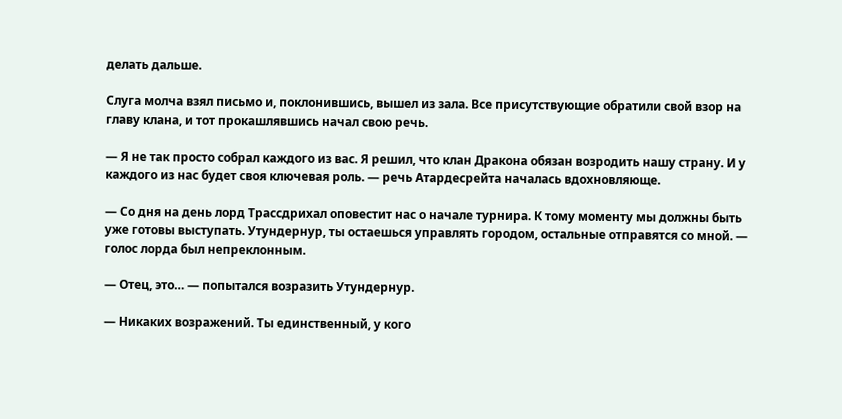делать дальше.

Слуга молча взял письмо и, поклонившись, вышел из зала. Все присутствующие обратили свой взор на главу клана, и тот прокашлявшись начал свою речь.

— Я не так просто собрал каждого из вас. Я решил, что клан Дракона обязан возродить нашу страну. И у каждого из нас будет своя ключевая роль. — речь Атардесрейта началась вдохновляюще.

— Со дня на день лорд Трассдрихал оповестит нас о начале турнира. К тому моменту мы должны быть уже готовы выступать. Утундернур, ты остаешься управлять городом, остальные отправятся со мной. — голос лорда был непреклонным.

— Отец, это… — попытался возразить Утундернур.

— Никаких возражений. Ты единственный, у кого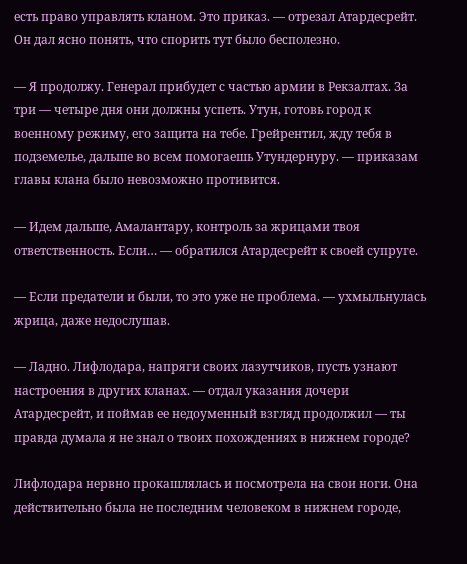есть право управлять кланом. Это приказ. — отрезал Атардесрейт. Он дал ясно понять, что спорить тут было бесполезно.

— Я продолжу. Генерал прибудет с частью армии в Рекзалтах. За три — четыре дня они должны успеть. Утун, готовь город к военному режиму, его защита на тебе. Грейрентил, жду тебя в подземелье, дальше во всем помогаешь Утундернуру. — приказам главы клана было невозможно противится.

— Идем дальше, Амалантару, контроль за жрицами твоя ответственность. Если… — обратился Атардесрейт к своей супруге.

— Если предатели и были, то это уже не проблема. — ухмыльнулась жрица, даже недослушав.

— Ладно. Лифлодара, напряги своих лазутчиков, пусть узнают настроения в других кланах. — отдал указания дочери Атардесрейт, и поймав ее недоуменный взгляд продолжил — ты правда думала я не знал о твоих похождениях в нижнем городе?

Лифлодара нервно прокашлялась и посмотрела на свои ноги. Она действительно была не последним человеком в нижнем городе,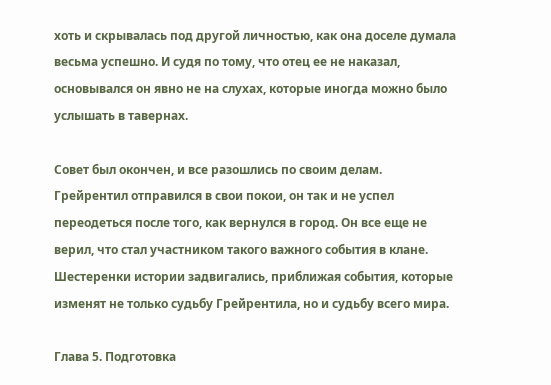хоть и скрывалась под другой личностью, как она доселе думала весьма успешно. И судя по тому, что отец ее не наказал, основывался он явно не на слухах, которые иногда можно было услышать в тавернах.

Совет был окончен, и все разошлись по своим делам. Грейрентил отправился в свои покои, он так и не успел переодеться после того, как вернулся в город. Он все еще не верил, что стал участником такого важного события в клане. Шестеренки истории задвигались, приближая события, которые изменят не только судьбу Грейрентила, но и судьбу всего мира.

Глава 5. Подготовка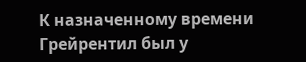К назначенному времени Грейрентил был у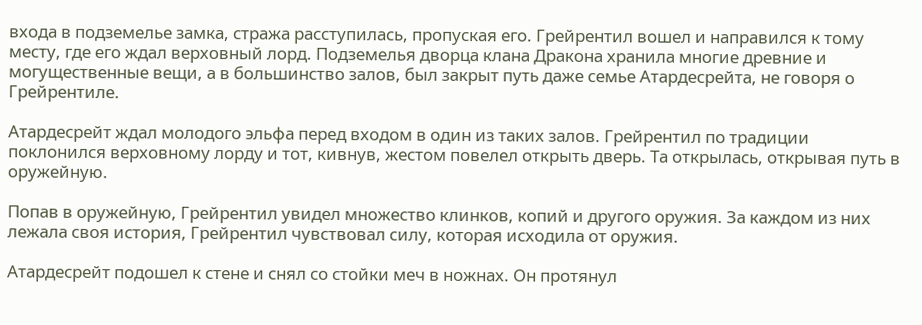входа в подземелье замка, стража расступилась, пропуская его. Грейрентил вошел и направился к тому месту, где его ждал верховный лорд. Подземелья дворца клана Дракона хранила многие древние и могущественные вещи, а в большинство залов, был закрыт путь даже семье Атардесрейта, не говоря о Грейрентиле.

Атардесрейт ждал молодого эльфа перед входом в один из таких залов. Грейрентил по традиции поклонился верховному лорду и тот, кивнув, жестом повелел открыть дверь. Та открылась, открывая путь в оружейную.

Попав в оружейную, Грейрентил увидел множество клинков, копий и другого оружия. За каждом из них лежала своя история, Грейрентил чувствовал силу, которая исходила от оружия.

Атардесрейт подошел к стене и снял со стойки меч в ножнах. Он протянул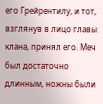его Грейрентилу, и тот, взглянув в лицо главы клана, принял его. Меч был достаточно длинным, ножны были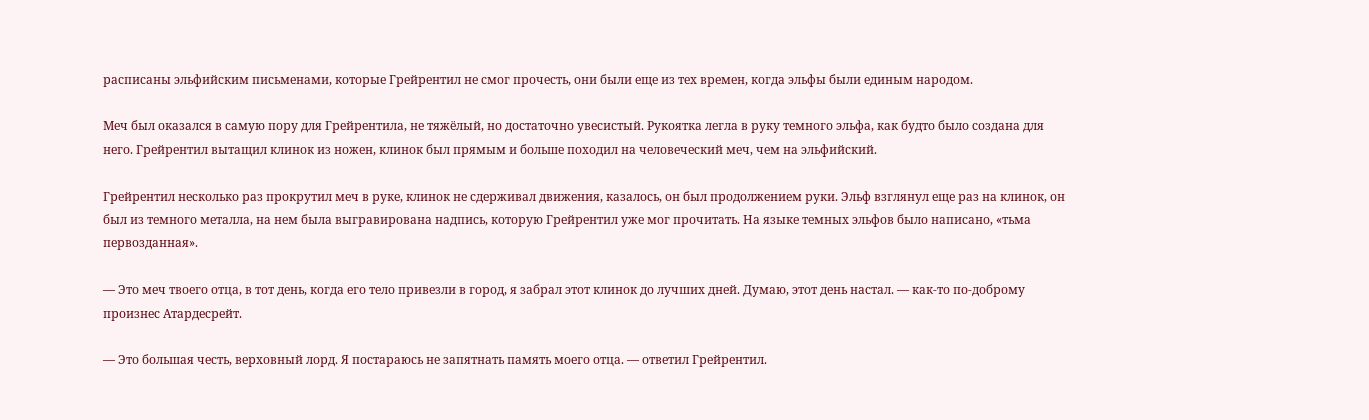расписаны эльфийским письменами, которые Грейрентил не смог прочесть, они были еще из тех времен, когда эльфы были единым народом.

Меч был оказался в самую пору для Грейрентила, не тяжёлый, но достаточно увесистый. Рукоятка легла в руку темного эльфа, как будто было создана для него. Грейрентил вытащил клинок из ножен, клинок был прямым и больше походил на человеческий меч, чем на эльфийский.

Грейрентил несколько раз прокрутил меч в руке, клинок не сдерживал движения, казалось, он был продолжением руки. Эльф взглянул еще раз на клинок, он был из темного металла, на нем была выгравирована надпись, которую Грейрентил уже мог прочитать. На языке темных эльфов было написано, «тьма первозданная».

— Это меч твоего отца, в тот день, когда его тело привезли в город, я забрал этот клинок до лучших дней. Думаю, этот день настал. — как-то по-доброму произнес Атардесрейт.

— Это большая честь, верховный лорд. Я постараюсь не запятнать память моего отца. — ответил Грейрентил.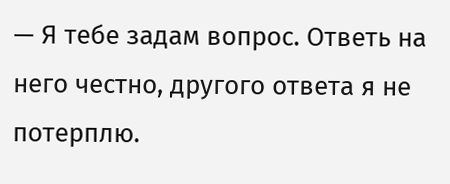— Я тебе задам вопрос. Ответь на него честно, другого ответа я не потерплю.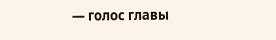— голос главы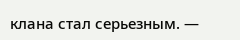клана стал серьезным. —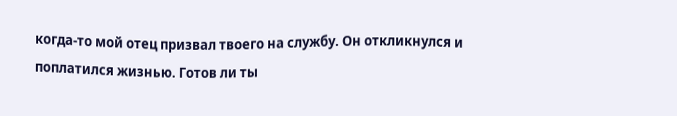когда-то мой отец призвал твоего на службу. Он откликнулся и поплатился жизнью. Готов ли ты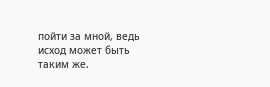пойти за мной, ведь исход может быть таким же.